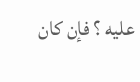عليه ؟ فإن كان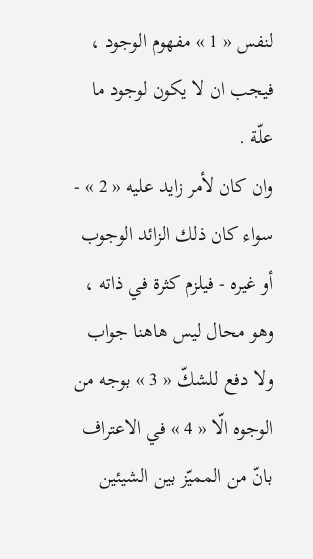لنفس « 1 » مفهوم الوجود ، فيجب ان لا يكون لوجود ما علّة .
وان كان لأمر زايد عليه « 2 » - سواء كان ذلك الزائد الوجوب أو غيره - فيلزم كثرة في ذاته ، وهو محال ليس هاهنا جواب ولا دفع للشكّ « 3 » بوجه من الوجوه الّا « 4 » في الاعتراف بانّ من المميّز بين الشيئين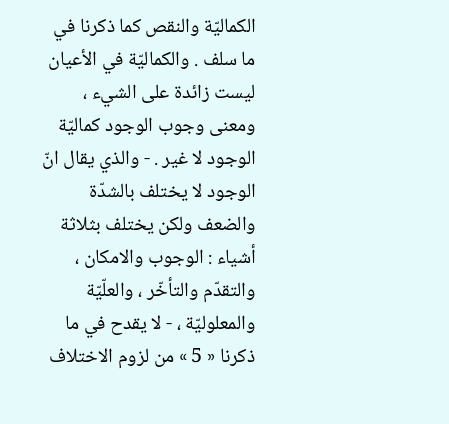الكماليّة والنقص كما ذكرنا في ما سلف . والكماليّة في الأعيان ليست زائدة على الشيء ، ومعنى وجوب الوجود كماليّة الوجود لا غير . - والذي يقال انّ الوجود لا يختلف بالشدّة والضعف ولكن يختلف بثلاثة أشياء : الوجوب والامكان ، والتقدّم والتأخّر ، والعلّيّة والمعلوليّة ، - لا يقدح في ما ذكرنا « 5 » من لزوم الاختلاف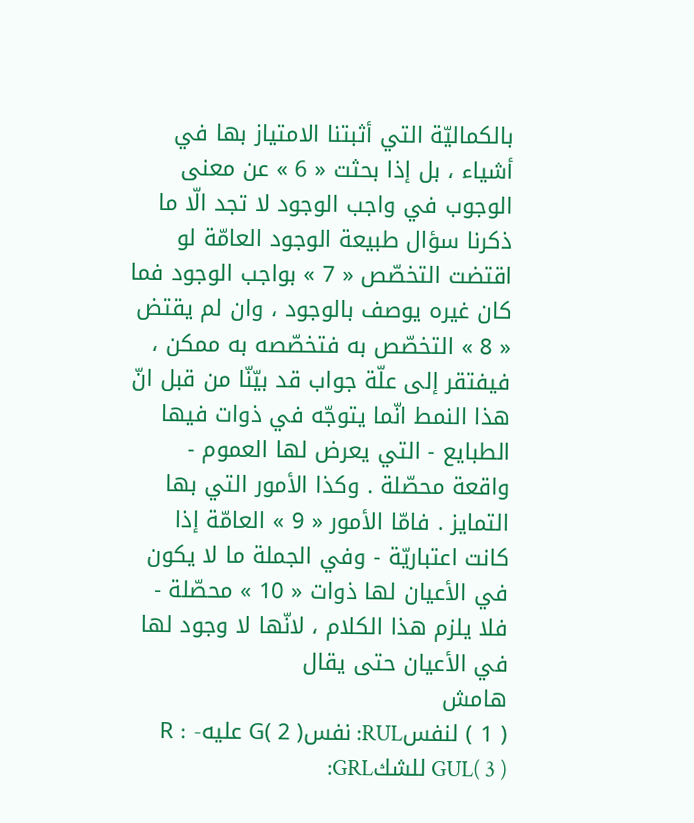بالكماليّة التي أثبتنا الامتياز بها في أشياء ، بل إذا بحثت « 6 » عن معنى الوجوب في واجب الوجود لا تجد الّا ما ذكرنا سؤال طبيعة الوجود العامّة لو اقتضت التخصّص « 7 » بواجب الوجود فما كان غيره يوصف بالوجود ، وان لم يقتض « 8 » التخصّص به فتخصّصه به ممكن ، فيفتقر إلى علّة جواب قد بيّنّا من قبل انّ هذا النمط انّما يتوجّه في ذوات فيها الطبايع - التي يعرض لها العموم - واقعة محصّلة . وكذا الأمور التي بها التمايز . فامّا الأمور « 9 » العامّة إذا كانت اعتباريّة - وفي الجملة ما لا يكون في الأعيان لها ذوات « 10 » محصّلة - فلا يلزم هذا الكلام ، لانّها لا وجود لها في الأعيان حتى يقال
هامش
( 1 ) لنفسRUL: نفسG( 2 ) عليهR : - GUL( 3 ) للشكGRL: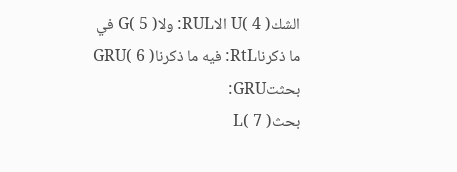الشكU( 4 ) الاRUL: ولاG( 5 ) في ما ذكرناRtL: فيه ما ذكرناGRU( 6 ) بحثتGRU:
بحثL( 7 )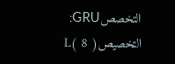التخصصGRU: التخصيصL( 8 )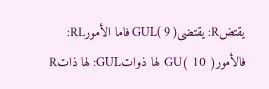يقتضR: يقتضىGUL( 9 ) فاما الأمورRL: فالأمورGU( 10 ) لها ذواتGUL: لها ذاتR